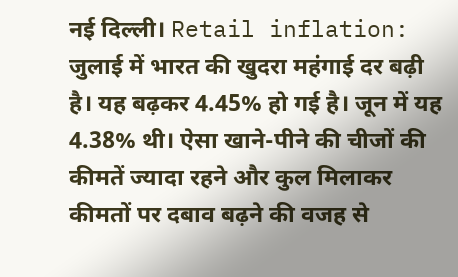नई दिल्ली। Retail inflation: जुलाई में भारत की खुदरा महंगाई दर बढ़ी है। यह बढ़कर 4.45% हो गई है। जून में यह 4.38% थी। ऐसा खाने-पीने की चीजों की कीमतें ज्यादा रहने और कुल मिलाकर कीमतों पर दबाव बढ़ने की वजह से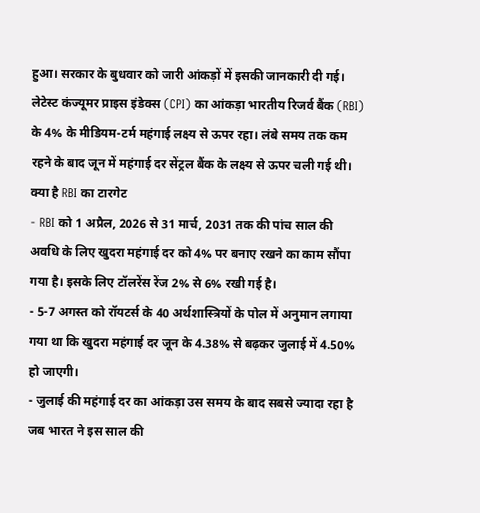हुआ। सरकार के बुधवार को जारी आंकड़ों में इसकी जानकारी दी गई।
लेटेस्ट कंज्यूमर प्राइस इंडेक्स (CPI) का आंकड़ा भारतीय रिजर्व बैंक (RBI) के 4% के मीडियम-टर्म महंगाई लक्ष्य से ऊपर रहा। लंबे समय तक कम रहने के बाद जून में महंगाई दर सेंट्रल बैंक के लक्ष्य से ऊपर चली गई थी।
क्या है RBI का टारगेट
- RBI को 1 अप्रैल, 2026 से 31 मार्च, 2031 तक की पांच साल की अवधि के लिए खुदरा महंगाई दर को 4% पर बनाए रखने का काम सौंपा गया है। इसके लिए टॉलरेंस रेंज 2% से 6% रखी गई है।
- 5-7 अगस्त को रॉयटर्स के 40 अर्थशास्त्रियों के पोल में अनुमान लगाया गया था कि खुदरा महंगाई दर जून के 4.38% से बढ़कर जुलाई में 4.50% हो जाएगी।
- जुलाई की महंगाई दर का आंकड़ा उस समय के बाद सबसे ज्यादा रहा है जब भारत ने इस साल की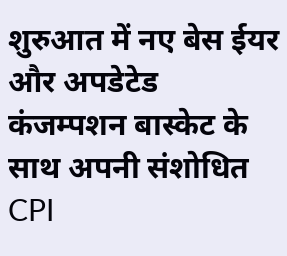शुरुआत में नए बेस ईयर और अपडेटेड कंजम्पशन बास्केट के साथ अपनी संशोधित CPI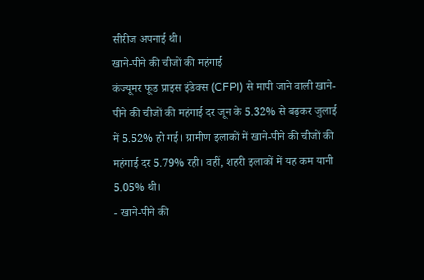सीरीज अपनाई थी।
खाने-पीने की चीजों की महंगाई
कंज्यूमर फूड प्राइस इंडेक्स (CFPI) से मापी जाने वाली खाने-पीने की चीजों की महंगाई दर जून के 5.32% से बढ़कर जुलाई में 5.52% हो गई। ग्रामीण इलाकों में खाने-पीने की चीजों की महंगाई दर 5.79% रही। वहीं, शहरी इलाकों में यह कम यानी 5.05% थी।
- खाने-पीने की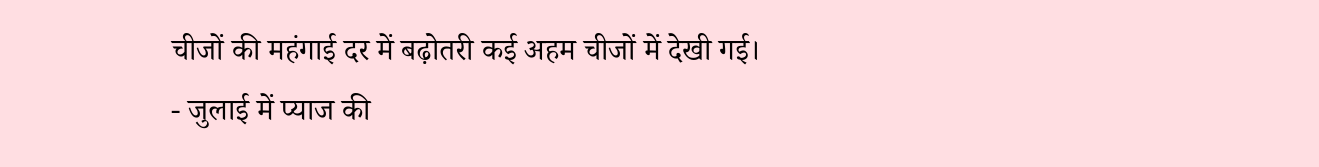चीजों की महंगाई दर में बढ़ोतरी कई अहम चीजों में देखी गई।
- जुलाई में प्याज की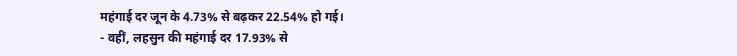महंगाई दर जून के 4.73% से बढ़कर 22.54% हो गई।
- वहीं, लहसुन की महंगाई दर 17.93% से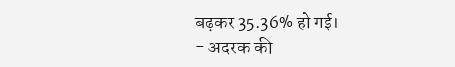बढ़कर 35.36% हो गई।
- अदरक की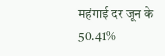महंगाई दर जून के 50.41%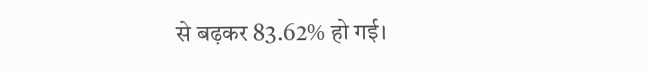से बढ़कर 83.62% हो गई।